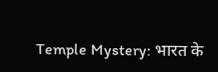Temple Mystery: भारत के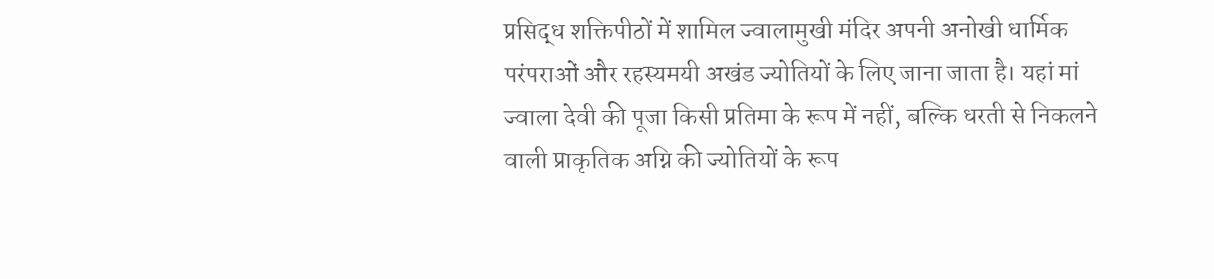प्रसिद्ध शक्तिपीठों में शामिल ज्वालामुखी मंदिर अपनी अनोखी धार्मिक परंपराओं और रहस्यमयी अखंड ज्योतियों के लिए जाना जाता है। यहां मां ज्वाला देवी की पूजा किसी प्रतिमा के रूप में नहीं, बल्कि धरती से निकलने वाली प्राकृतिक अग्नि की ज्योतियों के रूप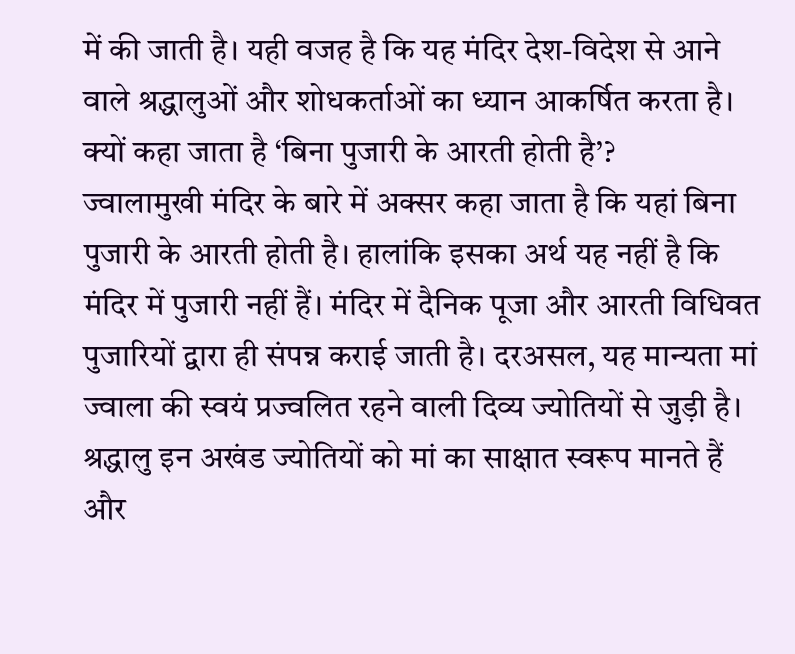में की जाती है। यही वजह है कि यह मंदिर देश-विदेश से आने वाले श्रद्धालुओं और शोधकर्ताओं का ध्यान आकर्षित करता है।
क्यों कहा जाता है ‘बिना पुजारी के आरती होती है’?
ज्वालामुखी मंदिर के बारे में अक्सर कहा जाता है कि यहां बिना पुजारी के आरती होती है। हालांकि इसका अर्थ यह नहीं है कि मंदिर में पुजारी नहीं हैं। मंदिर में दैनिक पूजा और आरती विधिवत पुजारियों द्वारा ही संपन्न कराई जाती है। दरअसल, यह मान्यता मां ज्वाला की स्वयं प्रज्वलित रहने वाली दिव्य ज्योतियों से जुड़ी है। श्रद्धालु इन अखंड ज्योतियों को मां का साक्षात स्वरूप मानते हैं और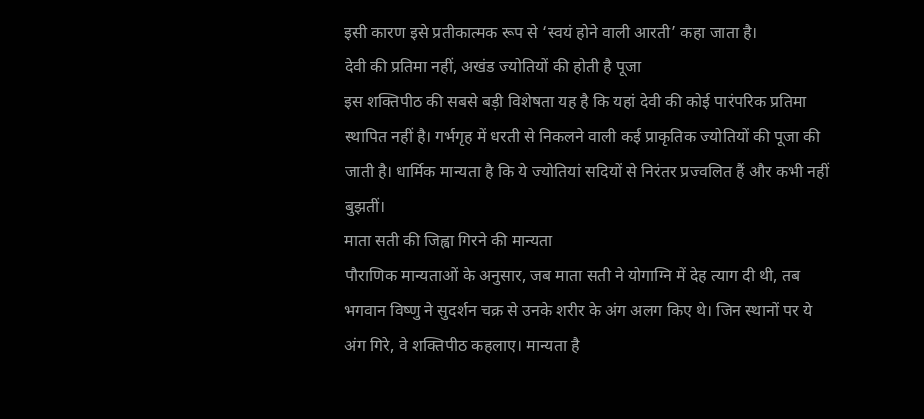इसी कारण इसे प्रतीकात्मक रूप से ‘स्वयं होने वाली आरती’ कहा जाता है।
देवी की प्रतिमा नहीं, अखंड ज्योतियों की होती है पूजा
इस शक्तिपीठ की सबसे बड़ी विशेषता यह है कि यहां देवी की कोई पारंपरिक प्रतिमा स्थापित नहीं है। गर्भगृह में धरती से निकलने वाली कई प्राकृतिक ज्योतियों की पूजा की जाती है। धार्मिक मान्यता है कि ये ज्योतियां सदियों से निरंतर प्रज्वलित हैं और कभी नहीं बुझतीं।
माता सती की जिह्वा गिरने की मान्यता
पौराणिक मान्यताओं के अनुसार, जब माता सती ने योगाग्नि में देह त्याग दी थी, तब भगवान विष्णु ने सुदर्शन चक्र से उनके शरीर के अंग अलग किए थे। जिन स्थानों पर ये अंग गिरे, वे शक्तिपीठ कहलाए। मान्यता है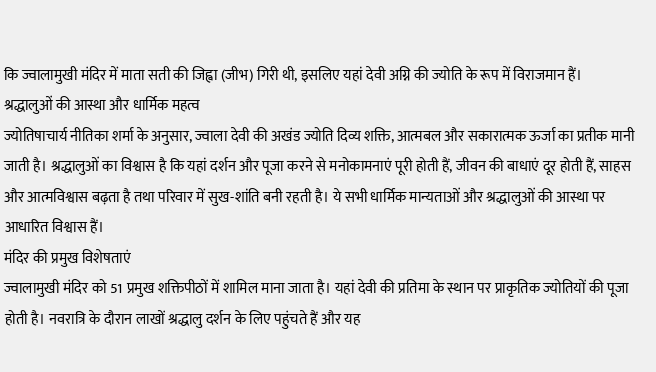कि ज्वालामुखी मंदिर में माता सती की जिह्वा (जीभ) गिरी थी, इसलिए यहां देवी अग्नि की ज्योति के रूप में विराजमान हैं।
श्रद्धालुओं की आस्था और धार्मिक महत्व
ज्योतिषाचार्य नीतिका शर्मा के अनुसार, ज्वाला देवी की अखंड ज्योति दिव्य शक्ति, आत्मबल और सकारात्मक ऊर्जा का प्रतीक मानी जाती है। श्रद्धालुओं का विश्वास है कि यहां दर्शन और पूजा करने से मनोकामनाएं पूरी होती हैं, जीवन की बाधाएं दूर होती हैं, साहस और आत्मविश्वास बढ़ता है तथा परिवार में सुख-शांति बनी रहती है। ये सभी धार्मिक मान्यताओं और श्रद्धालुओं की आस्था पर आधारित विश्वास हैं।
मंदिर की प्रमुख विशेषताएं
ज्वालामुखी मंदिर को 51 प्रमुख शक्तिपीठों में शामिल माना जाता है। यहां देवी की प्रतिमा के स्थान पर प्राकृतिक ज्योतियों की पूजा होती है। नवरात्रि के दौरान लाखों श्रद्धालु दर्शन के लिए पहुंचते हैं और यह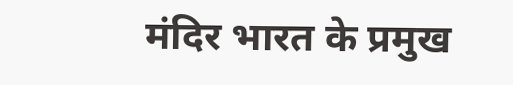मंदिर भारत के प्रमुख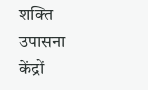शक्ति उपासना केंद्रों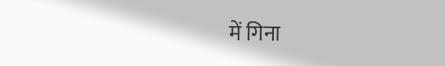में गिना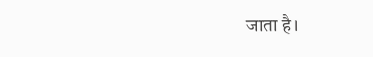जाता है।